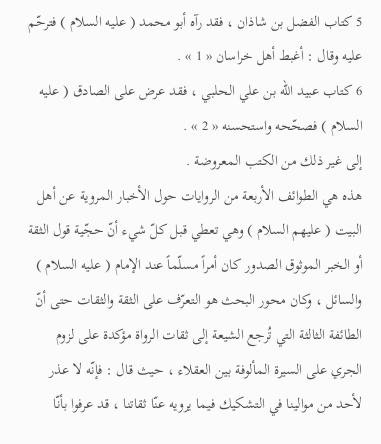5 كتاب الفضل بن شاذان ، فقد رآه أبو محمد ( عليه السلام ) فترحّم عليه وقال : أغبط أهل خراسان « 1 » .
6 كتاب عبيد اللّه بن علي الحلبي ، فقد عرض على الصادق ( عليه السلام ) فصحّحه واستحسنه « 2 » .
إلى غير ذلك من الكتب المعروضة .
هذه هي الطوائف الأربعة من الروايات حول الأخبار المروية عن أهل البيت ( عليهم السلام ) وهي تعطي قبل كلّ شيء أنّ حجّية قول الثقة أو الخبر الموثوق الصدور كان أمراً مسلّماً عند الإمام ( عليه السلام ) والسائل ، وكان محور البحث هو التعرّف على الثقة والثقات حتى أنّ الطائفة الثالثة التي تُرجع الشيعة إلى ثقات الرواة مؤكدة على لزوم الجري على السيرة المألوفة بين العقلاء ، حيث قال : فإنّه لا عذر لأحد من موالينا في التشكيك فيما يرويه عنّا ثقاتنا ، قد عرفوا بأنّا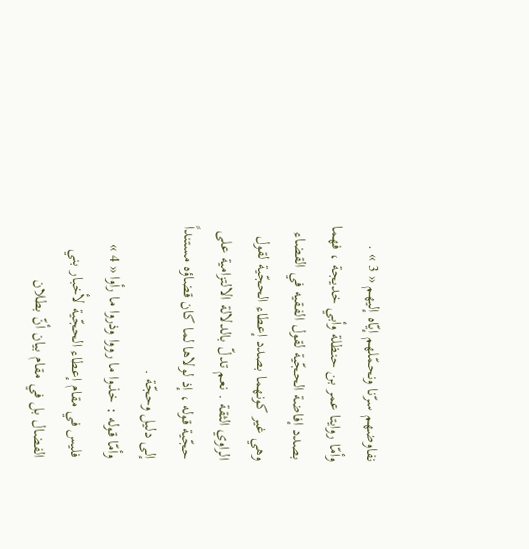نفاوضهم سرّنا ونحمّلهم إيّاه إليهم « 3 » .
وأمّا روايتا عمر بن حنظلة وأبي خديجة ، فهما بصدد إفاضة الحجّية لقول الفقيه في القضاء وهي غير كونهما بصدد إعطاء الحجّية لقول الراوي الثقة . نعم تدلّ بالدلالة الالتزامية على حجّية قوله ، إذ لولاها لما كان قضاؤه مستنداً إلى دليل وحجّة .
وأمّا قوله : خذوا ما رووا وذروا ما رأوا « 4 » فليس في مقام إعطاء الحجّية لأخبار بني الفضال بل في مقام بيان أنّ بطلان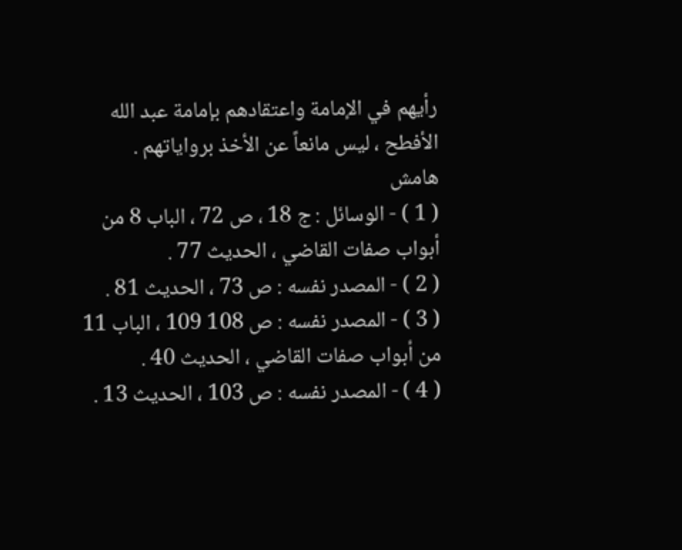رأيهم في الإمامة واعتقادهم بإمامة عبد الله الأفطح ، ليس مانعاً عن الأخذ برواياتهم .
هامش
( 1 ) - الوسائل : ج 18 ، ص 72 ، الباب 8 من أبواب صفات القاضي ، الحديث 77 .
( 2 ) - المصدر نفسه : ص 73 ، الحديث 81 .
( 3 ) - المصدر نفسه : ص 108 109 ، الباب 11 من أبواب صفات القاضي ، الحديث 40 .
( 4 ) - المصدر نفسه : ص 103 ، الحديث 13 .